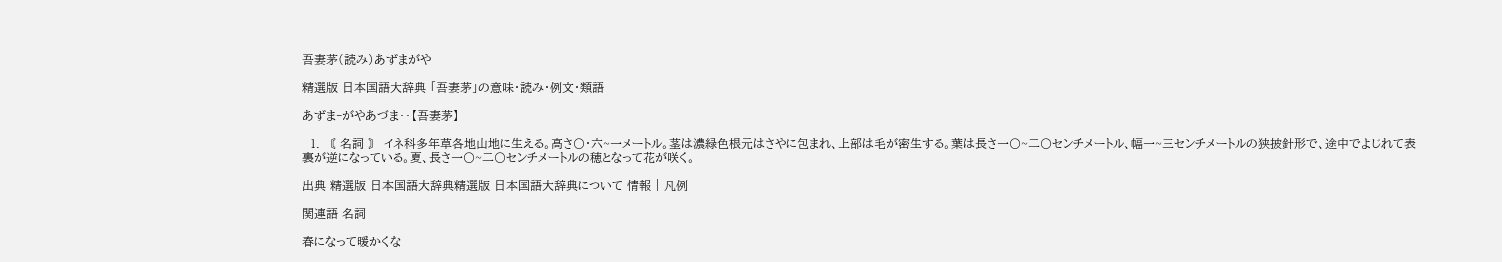吾妻茅(読み)あずまがや

精選版 日本国語大辞典 「吾妻茅」の意味・読み・例文・類語

あずま‐がやあづま‥【吾妻茅】

  1. 〘 名詞 〙 イネ科多年草各地山地に生える。高さ〇・六~一メートル。茎は濃緑色根元はさやに包まれ、上部は毛が密生する。葉は長さ一〇~二〇センチメートル、幅一~三センチメートルの狭披針形で、途中でよじれて表裏が逆になっている。夏、長さ一〇~二〇センチメートルの穂となって花が咲く。

出典 精選版 日本国語大辞典精選版 日本国語大辞典について 情報 | 凡例

関連語 名詞

春になって暖かくな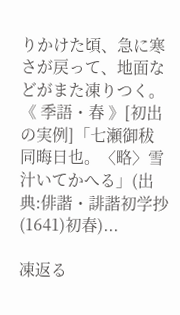りかけた頃、急に寒さが戻って、地面などがまた凍りつく。《 季語・春 》[初出の実例]「七瀬御秡 同晦日也。〈略〉雪汁いてかへる」(出典:俳諧・誹諧初学抄(1641)初春)...

凍返る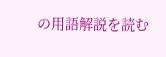の用語解説を読む